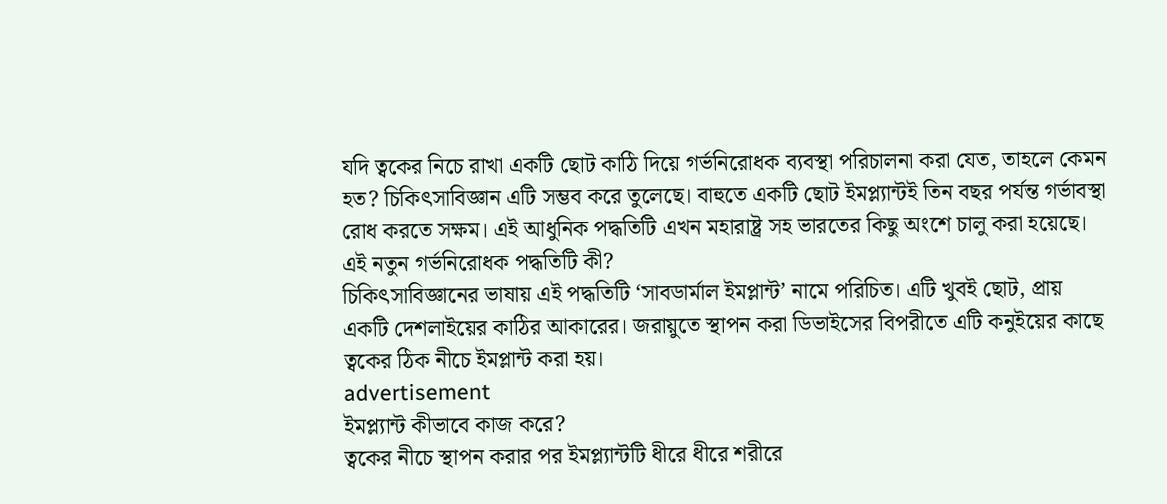যদি ত্বকের নিচে রাখা একটি ছোট কাঠি দিয়ে গর্ভনিরোধক ব্যবস্থা পরিচালনা করা যেত, তাহলে কেমন হত? চিকিৎসাবিজ্ঞান এটি সম্ভব করে তুলেছে। বাহুতে একটি ছোট ইমপ্ল্যান্টই তিন বছর পর্যন্ত গর্ভাবস্থা রোধ করতে সক্ষম। এই আধুনিক পদ্ধতিটি এখন মহারাষ্ট্র সহ ভারতের কিছু অংশে চালু করা হয়েছে।
এই নতুন গর্ভনিরোধক পদ্ধতিটি কী?
চিকিৎসাবিজ্ঞানের ভাষায় এই পদ্ধতিটি ‘সাবডার্মাল ইমপ্লান্ট’ নামে পরিচিত। এটি খুবই ছোট, প্রায় একটি দেশলাইয়ের কাঠির আকারের। জরায়ুতে স্থাপন করা ডিভাইসের বিপরীতে এটি কনুইয়ের কাছে ত্বকের ঠিক নীচে ইমপ্লান্ট করা হয়।
advertisement
ইমপ্ল্যান্ট কীভাবে কাজ করে?
ত্বকের নীচে স্থাপন করার পর ইমপ্ল্যান্টটি ধীরে ধীরে শরীরে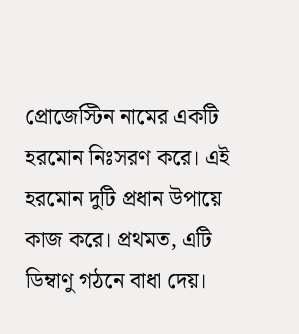প্রোজেস্টিন নামের একটি হরমোন নিঃসরণ করে। এই হরমোন দুটি প্রধান উপায়ে কাজ করে। প্রথমত, এটি ডিম্বাণু গঠনে বাধা দেয়।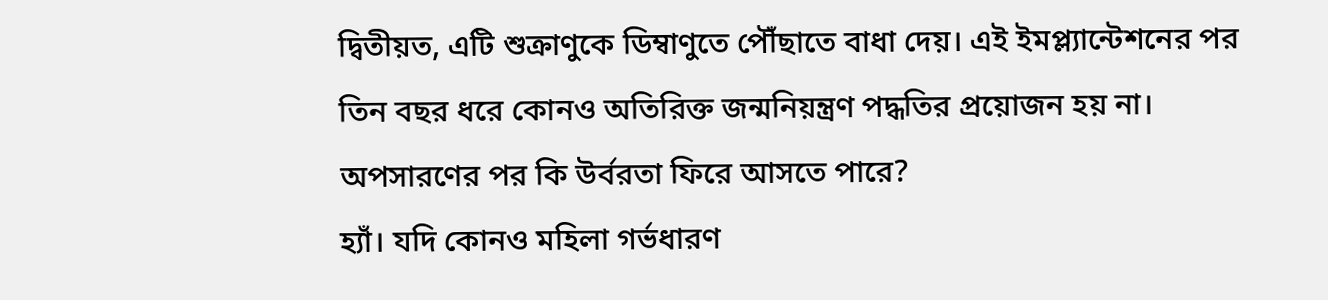দ্বিতীয়ত, এটি শুক্রাণুকে ডিম্বাণুতে পৌঁছাতে বাধা দেয়। এই ইমপ্ল্যান্টেশনের পর তিন বছর ধরে কোনও অতিরিক্ত জন্মনিয়ন্ত্রণ পদ্ধতির প্রয়োজন হয় না।
অপসারণের পর কি উর্বরতা ফিরে আসতে পারে?
হ্যাঁ। যদি কোনও মহিলা গর্ভধারণ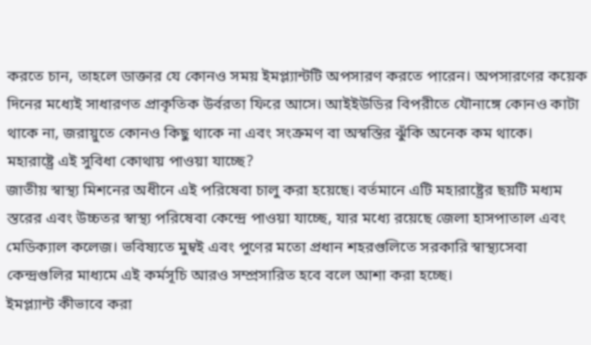করতে চান, তাহলে ডাক্তার যে কোনও সময় ইমপ্ল্যান্টটি অপসারণ করতে পারেন। অপসারণের কয়েক দিনের মধ্যেই সাধারণত প্রাকৃতিক উর্বরতা ফিরে আসে। আইইউডির বিপরীতে যৌনাঙ্গে কোনও কাটা থাকে না, জরায়ুতে কোনও কিছু থাকে না এবং সংক্রমণ বা অস্বস্তির ঝুঁকি অনেক কম থাকে।
মহারাষ্ট্রে এই সুবিধা কোথায় পাওয়া যাচ্ছে?
জাতীয় স্বাস্থ্য মিশনের অধীনে এই পরিষেবা চালু করা হয়েছে। বর্তমানে এটি মহারাষ্ট্রের ছয়টি মধ্যম স্তরের এবং উচ্চতর স্বাস্থ্য পরিষেবা কেন্দ্রে পাওয়া যাচ্ছে, যার মধ্যে রয়েছে জেলা হাসপাতাল এবং মেডিক্যাল কলেজ। ভবিষ্যতে মুম্বই এবং পুণের মতো প্রধান শহরগুলিতে সরকারি স্বাস্থ্যসেবা কেন্দ্রগুলির মাধ্যমে এই কর্মসূচি আরও সম্প্রসারিত হবে বলে আশা করা হচ্ছে।
ইমপ্ল্যান্ট কীভাবে করা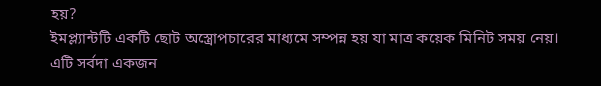হয়?
ইমপ্ল্যান্টটি একটি ছোট অস্ত্রোপচারের মাধ্যমে সম্পন্ন হয় যা মাত্র কয়েক মিনিট সময় নেয়। এটি সর্বদা একজন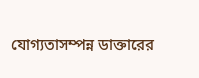যোগ্যতাসম্পন্ন ডাক্তারের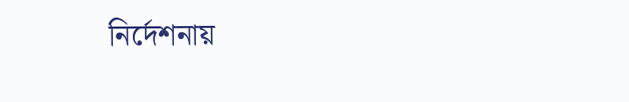নির্দেশনায়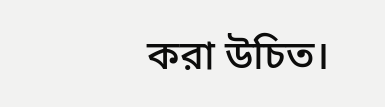করা উচিত।